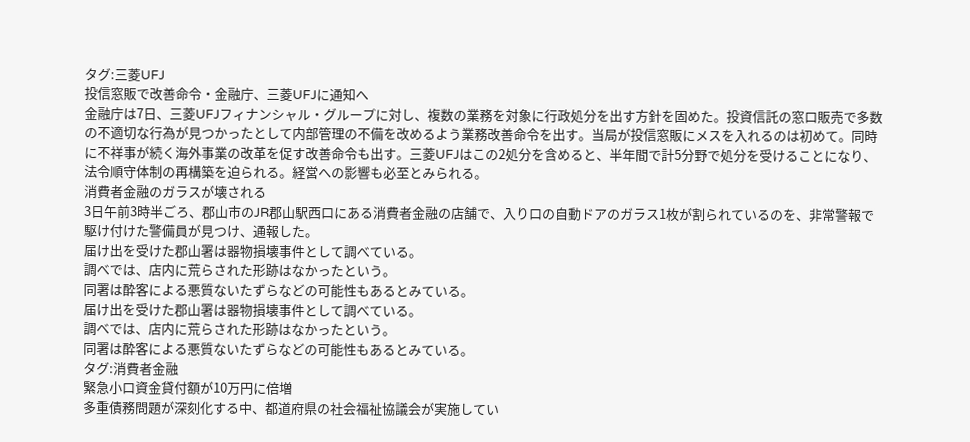タグ:三菱UFJ
投信窓販で改善命令・金融庁、三菱UFJに通知へ
金融庁は7日、三菱UFJフィナンシャル・グループに対し、複数の業務を対象に行政処分を出す方針を固めた。投資信託の窓口販売で多数の不適切な行為が見つかったとして内部管理の不備を改めるよう業務改善命令を出す。当局が投信窓販にメスを入れるのは初めて。同時に不祥事が続く海外事業の改革を促す改善命令も出す。三菱UFJはこの2処分を含めると、半年間で計5分野で処分を受けることになり、法令順守体制の再構築を迫られる。経営への影響も必至とみられる。
消費者金融のガラスが壊される
3日午前3時半ごろ、郡山市のJR郡山駅西口にある消費者金融の店舗で、入り口の自動ドアのガラス1枚が割られているのを、非常警報で駆け付けた警備員が見つけ、通報した。
届け出を受けた郡山署は器物損壊事件として調べている。
調べでは、店内に荒らされた形跡はなかったという。
同署は酔客による悪質ないたずらなどの可能性もあるとみている。
届け出を受けた郡山署は器物損壊事件として調べている。
調べでは、店内に荒らされた形跡はなかったという。
同署は酔客による悪質ないたずらなどの可能性もあるとみている。
タグ:消費者金融
緊急小口資金貸付額が10万円に倍増
多重債務問題が深刻化する中、都道府県の社会福祉協議会が実施してい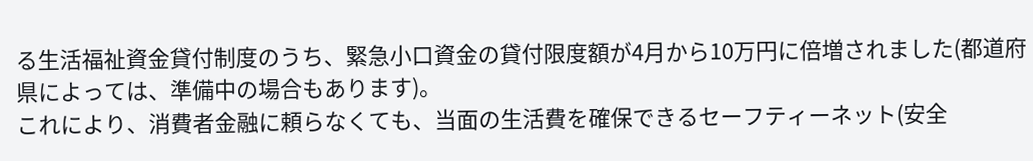る生活福祉資金貸付制度のうち、緊急小口資金の貸付限度額が4月から10万円に倍増されました(都道府県によっては、準備中の場合もあります)。
これにより、消費者金融に頼らなくても、当面の生活費を確保できるセーフティーネット(安全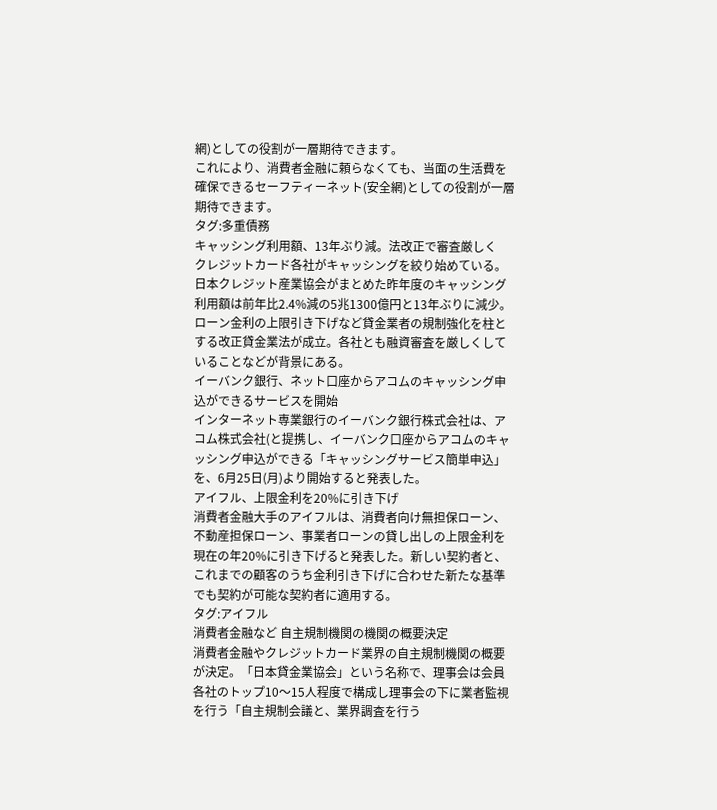網)としての役割が一層期待できます。
これにより、消費者金融に頼らなくても、当面の生活費を確保できるセーフティーネット(安全網)としての役割が一層期待できます。
タグ:多重債務
キャッシング利用額、13年ぶり減。法改正で審査厳しく
クレジットカード各社がキャッシングを絞り始めている。日本クレジット産業協会がまとめた昨年度のキャッシング利用額は前年比2.4%減の5兆1300億円と13年ぶりに減少。ローン金利の上限引き下げなど貸金業者の規制強化を柱とする改正貸金業法が成立。各社とも融資審査を厳しくしていることなどが背景にある。
イーバンク銀行、ネット口座からアコムのキャッシング申込ができるサービスを開始
インターネット専業銀行のイーバンク銀行株式会社は、アコム株式会社(と提携し、イーバンク口座からアコムのキャッシング申込ができる「キャッシングサービス簡単申込」を、6月25日(月)より開始すると発表した。
アイフル、上限金利を20%に引き下げ
消費者金融大手のアイフルは、消費者向け無担保ローン、不動産担保ローン、事業者ローンの貸し出しの上限金利を現在の年20%に引き下げると発表した。新しい契約者と、これまでの顧客のうち金利引き下げに合わせた新たな基準でも契約が可能な契約者に適用する。
タグ:アイフル
消費者金融など 自主規制機関の機関の概要決定
消費者金融やクレジットカード業界の自主規制機関の概要が決定。「日本貸金業協会」という名称で、理事会は会員各社のトップ10〜15人程度で構成し理事会の下に業者監視を行う「自主規制会議と、業界調査を行う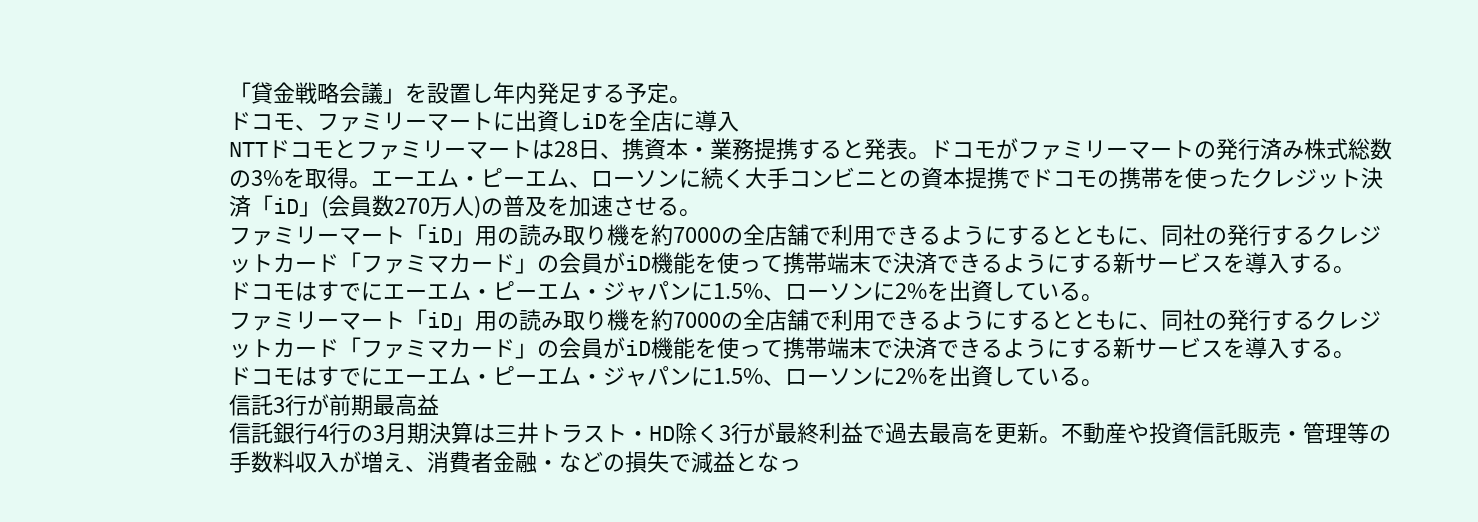「貸金戦略会議」を設置し年内発足する予定。
ドコモ、ファミリーマートに出資しiDを全店に導入
NTTドコモとファミリーマートは28日、携資本・業務提携すると発表。ドコモがファミリーマートの発行済み株式総数の3%を取得。エーエム・ピーエム、ローソンに続く大手コンビニとの資本提携でドコモの携帯を使ったクレジット決済「iD」(会員数270万人)の普及を加速させる。
ファミリーマート「iD」用の読み取り機を約7000の全店舗で利用できるようにするとともに、同社の発行するクレジットカード「ファミマカード」の会員がiD機能を使って携帯端末で決済できるようにする新サービスを導入する。
ドコモはすでにエーエム・ピーエム・ジャパンに1.5%、ローソンに2%を出資している。
ファミリーマート「iD」用の読み取り機を約7000の全店舗で利用できるようにするとともに、同社の発行するクレジットカード「ファミマカード」の会員がiD機能を使って携帯端末で決済できるようにする新サービスを導入する。
ドコモはすでにエーエム・ピーエム・ジャパンに1.5%、ローソンに2%を出資している。
信託3行が前期最高益
信託銀行4行の3月期決算は三井トラスト・HD除く3行が最終利益で過去最高を更新。不動産や投資信託販売・管理等の手数料収入が増え、消費者金融・などの損失で減益となっ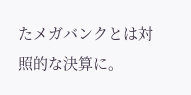たメガバンクとは対照的な決算に。